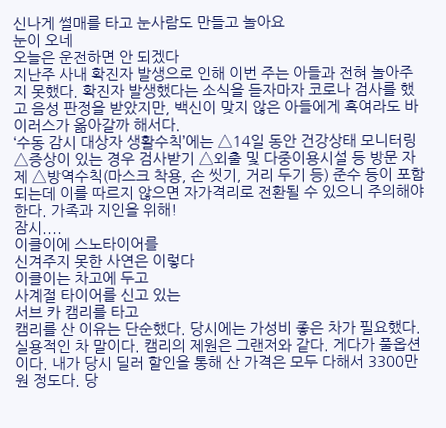신나게 썰매를 타고 눈사람도 만들고 놀아요
눈이 오네
오늘은 운전하면 안 되겠다
지난주 사내 확진자 발생으로 인해 이번 주는 아들과 전혀 놀아주지 못했다. 확진자 발생했다는 소식을 듣자마자 코로나 검사를 했고 음성 판정을 받았지만, 백신이 맞지 않은 아들에게 혹여라도 바이러스가 옮아갈까 해서다.
‘수동 감시 대상자 생활수칙’에는 △14일 동안 건강상태 모니터링 △증상이 있는 경우 검사받기 △외출 및 다중이용시설 등 방문 자제 △방역수칙(마스크 착용, 손 씻기, 거리 두기 등) 준수 등이 포함되는데 이를 따르지 않으면 자가격리로 전환될 수 있으니 주의해야 한다. 가족과 지인을 위해!
잠시....
이클이에 스노타이어를
신겨주지 못한 사연은 이렇다
이클이는 차고에 두고
사계절 타이어를 신고 있는
서브 카 캠리를 타고
캠리를 산 이유는 단순했다. 당시에는 가성비 좋은 차가 필요했다. 실용적인 차 말이다. 캠리의 제원은 그랜저와 같다. 게다가 풀옵션이다. 내가 당시 딜러 할인을 통해 산 가격은 모두 다해서 3300만 원 정도다. 당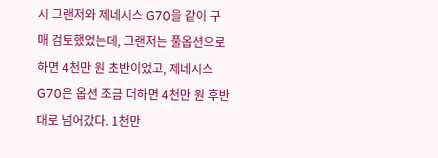시 그랜저와 제네시스 G70을 같이 구매 검토했었는데, 그랜저는 풀옵션으로 하면 4천만 원 초반이었고, 제네시스 G70은 옵션 조금 더하면 4천만 원 후반대로 넘어갔다. 1천만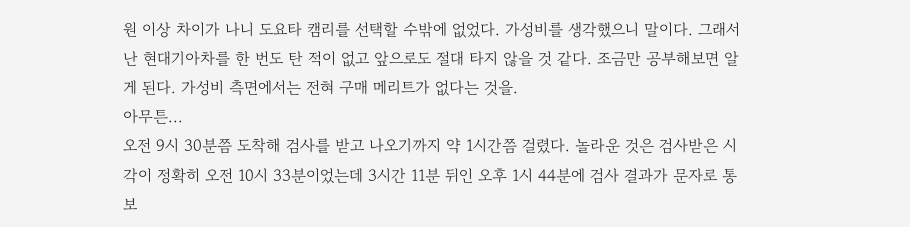원 이상 차이가 나니 도요타 캠리를 선택할 수밖에 없었다. 가성비를 생각했으니 말이다. 그래서 난 현대기아차를 한 번도 탄 적이 없고 앞으로도 절대 타지 않을 것 같다. 조금만 공부해보면 알게 된다. 가성비 측면에서는 전혀 구매 메리트가 없다는 것을.
아무튼...
오전 9시 30분쯤 도착해 검사를 받고 나오기까지 약 1시간쯤 걸렸다. 놀라운 것은 검사받은 시각이 정확히 오전 10시 33분이었는데 3시간 11분 뒤인 오후 1시 44분에 검사 결과가 문자로 통보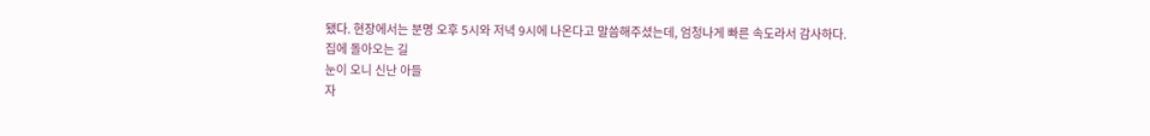됐다. 현장에서는 분명 오후 5시와 저녁 9시에 나온다고 말씀해주셨는데, 엄청나게 빠른 속도라서 감사하다.
집에 돌아오는 길
눈이 오니 신난 아들
자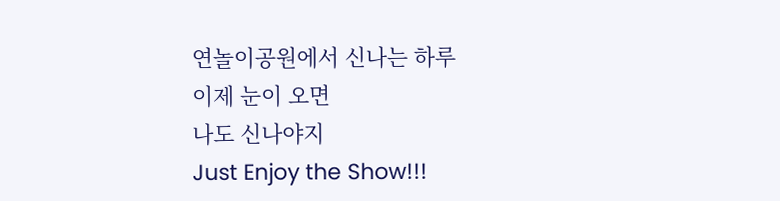연놀이공원에서 신나는 하루
이제 눈이 오면
나도 신나야지
Just Enjoy the Show!!!